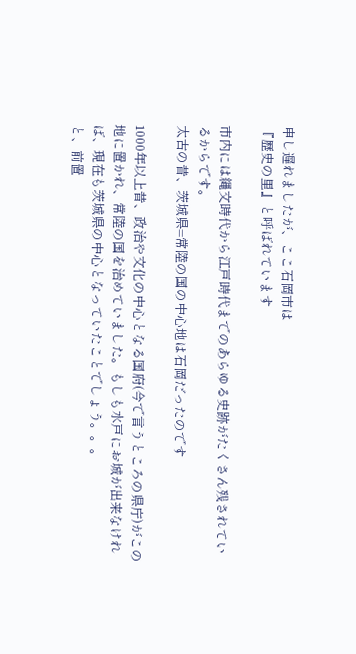申し遅れましたが、ここ石岡市は
『歴史の里』と呼ばれています

市内には縄文時代から江戸時代までのあらゆる史跡がたくさん残されているからです。
太古の昔、茨城県=常陸の国の中心地は石岡だったのです

1000年以上昔、政治や文化の中心となる国府(今で言うところの県庁)がこの地に置かれ、常陸の国を治めていました。もしも水戸にお城が出来なければ、現在も茨城県の中心となっていたことでしょう。。。
と、前置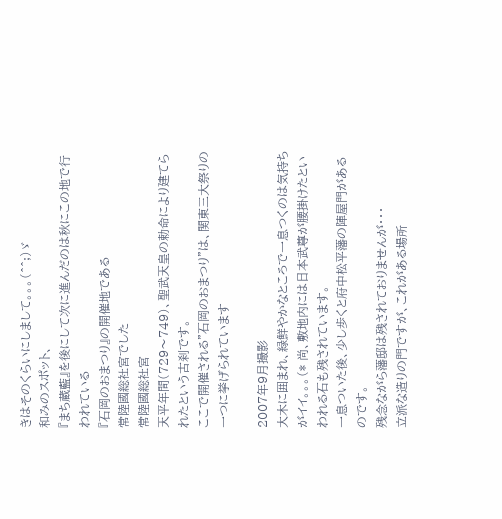きはそのくらいにしまして。。。(^^;)ゞ
和みのスポット、
『まち蔵藍』を後にして次に進んだのは秋にこの地で行われている
『石岡のおまつり』の開催地である
常陸國総社宮でした
常陸國総社宮
天平年間(729〜749)、聖武天皇の勅命により建てられたという古刹です。
ここで開催される”石岡のおまつり”は、関東三大祭りの一つに挙げられています

2007年9月撮影
大木に囲まれ、緑鮮やかなところで一息つくのは気持ちがイイ。。。(* 尚、敷地内には日本武尊が腰掛けたといわれる石も残されています。
一息ついた後、少し歩くと府中松平藩の陣屋門があるのです。
残念ながら藩邸は残されておりませんが・・・
立派な造りの門ですが、これがある場所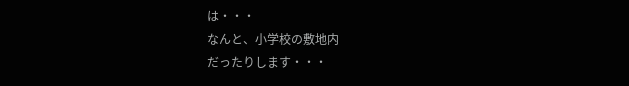は・・・
なんと、小学校の敷地内
だったりします・・・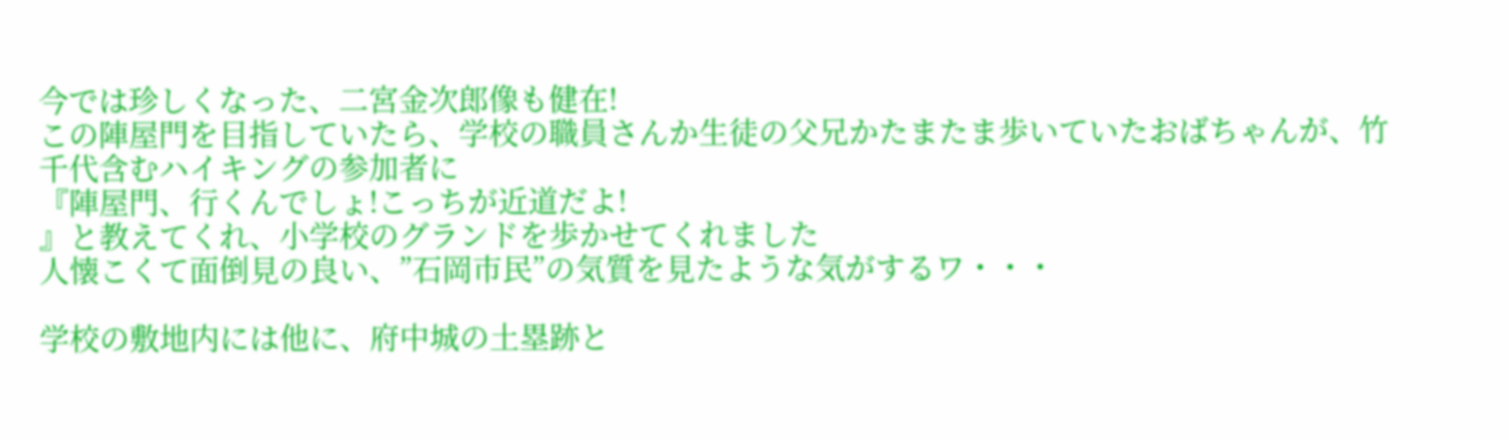今では珍しくなった、二宮金次郎像も健在!
この陣屋門を目指していたら、学校の職員さんか生徒の父兄かたまたま歩いていたおばちゃんが、竹千代含むハイキングの参加者に
『陣屋門、行くんでしょ!こっちが近道だよ!
』と教えてくれ、小学校のグランドを歩かせてくれました
人懐こくて面倒見の良い、”石岡市民”の気質を見たような気がするワ・・・

学校の敷地内には他に、府中城の土塁跡と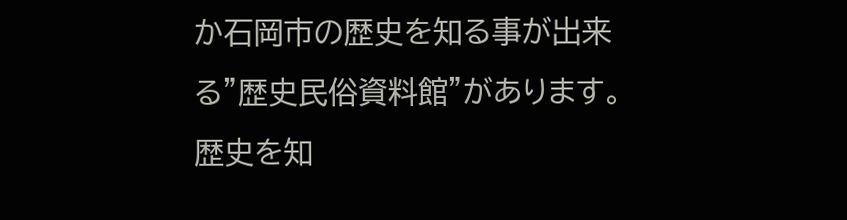か石岡市の歴史を知る事が出来る”歴史民俗資料館”があります。
歴史を知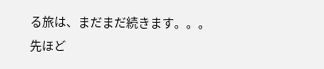る旅は、まだまだ続きます。。。
先ほど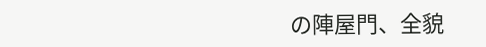の陣屋門、全貌